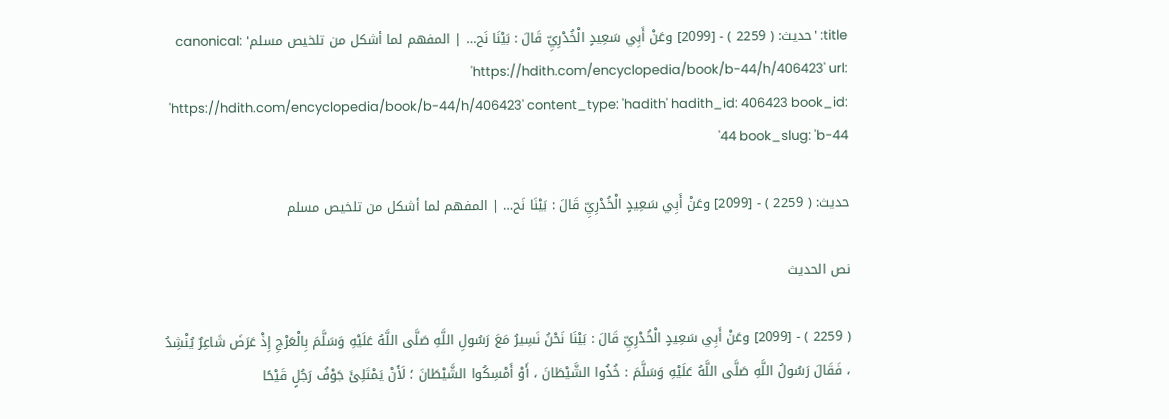title: 'حديث: ( 2259 ) - [2099] وعَنْ أَبِي سَعِيدٍ الْخُدْرِيِّ قَالَ : بَيْنَا نَح… | المفهم لما أشكل من تلخيص مسلم' canonical: 'https://hdith.com/encyclopedia/book/b-44/h/406423' url: 'https://hdith.com/encyclopedia/book/b-44/h/406423' content_type: 'hadith' hadith_id: 406423 book_id: 44 book_slug: 'b-44'

حديث: ( 2259 ) - [2099] وعَنْ أَبِي سَعِيدٍ الْخُدْرِيِّ قَالَ : بَيْنَا نَح… | المفهم لما أشكل من تلخيص مسلم

نص الحديث

( 2259 ) - [2099] وعَنْ أَبِي سَعِيدٍ الْخُدْرِيِّ قَالَ : بَيْنَا نَحْنُ نَسِيرُ مَعَ رَسُولِ اللَّهِ صَلَّى اللَّهُ عَلَيْهِ وَسَلَّمَ بِالْعَرْجِ إِذْ عَرَضَ شَاعِرٌ يُنْشِدُ ، فَقَالَ رَسُولُ اللَّهِ صَلَّى اللَّهُ عَلَيْهِ وَسَلَّمَ : خُذُوا الشَّيْطَانَ ، أَوْ أَمْسِكُوا الشَّيْطَانَ ؛ لَأَنْ يَمْتَلِئَ جَوْفُ رَجُلٍ قَيْحًا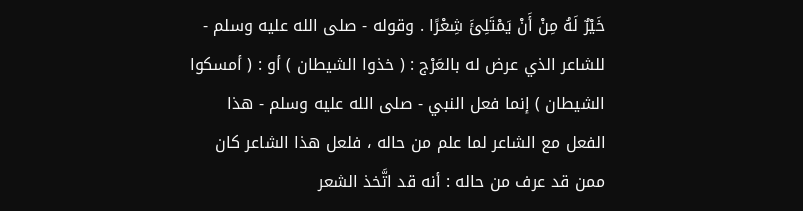خَيْرٌ لَهُ مِنْ أَنْ يَمْتَلِئَ شِعْرًا . وقوله - صلى الله عليه وسلم - للشاعر الذي عرض له بالعَرْج : ( خذوا الشيطان ) أو : ( أمسكوا الشيطان ) إنما فعل النبي - صلى الله عليه وسلم - هذا الفعل مع الشاعر لما علم من حاله ، فلعل هذا الشاعر كان ممن قد عرف من حاله : أنه قد اتَّخذ الشعر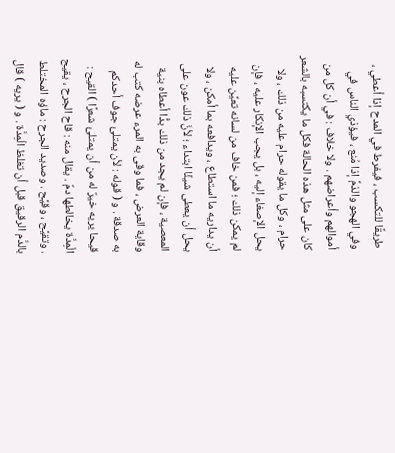طريقًا للتكسب ، فيفرط في المدح إذا أعطي ، وفي الهجو والذمِّ إذا مُنع ، فيؤذي الناس في أموالهم وأعراضهم . ولا خلاف : في أن كل من كان على مثل هذه الحالة فكل ما يكتسبه بالشعر حرام ، وكل ما يقوله حرام عليه من ذلك ، ولا يحل الإصغاء إليه ، بل يجب الإنكار عليه ، فإن لم يمكن ذلك ؛ فمن خاف من لسانه تعيَّن عليه أن يداريه ما استطاع ، ويدافعه بما أمكن ، ولا يحل أن يعطى شيئًا ابتداء ؛ لأنَّ ذلك عون على المعصية ، فإن لم يجد من ذلك بدًّا أعطاه بنية وقاية العرض ، فما وقى به المرء عرضه كتب له به صدقة . و ( قوله : لأن يمتلئ جوف أحدكم قيحا يريه خيرٌ له من أن يمتلئ شعرًا ) القيح : الْمِدَّة يخالطها دمٌ . يقال منه : قاح الجرح ، يقيح . وتقيَّح ، وقيَّح . وصديد الجرح : ماؤه المختلط بالدَّم الرقيق قبل أن تغلظ الْمِدَّة . و ( يريه ) قال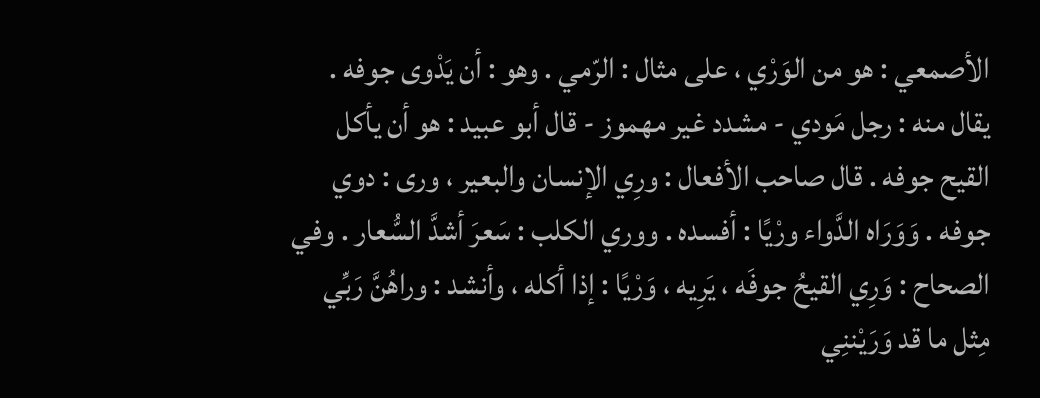الأصمعي : هو من الوَرْي ، على مثال : الرّمي . وهو : أن يَدْوى جوفه . يقال منه : رجل مَودي - مشدد غير مهموز - قال أبو عبيد : هو أن يأكل القيح جوفه . قال صاحب الأفعال : ورِي الإنسان والبعير ، ورى : دوي جوفه . وَوَرَاه الدَّواء ورْيًا : أفسده . ووري الكلب : سَعرَ أشدَّ السُّعار . وفي الصحاح : وَرِي القيحُ جوفَه ، يَرِيه ، وَرْيًا : إذا أكله ، وأنشد : وراهُنَّ رَبِّي مِثل ما قد وَرَيْننِي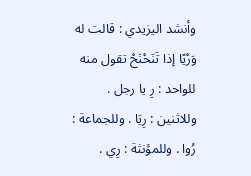وأنشد اليزيدي : قالت له وَرْيًا إذا تَنَحْنَحْ تقول منه للواحد : رِ يا رجل . وللاثنين : رِيَا . وللجماعة : رُوا . وللمؤنثة : رِي .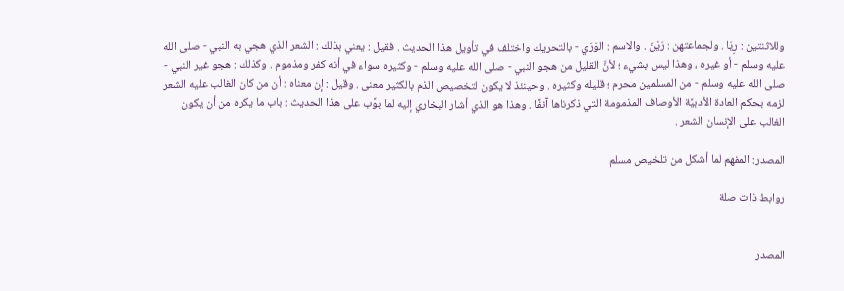وللاثنتين : رِيَا . ولجماعتهن : رَيْنَ . والاسم : الوَرَي - بالتحريك واختلف في تأويل هذا الحديث . فقيل : يعني بذلك : الشعر الذي هجي به النبي - صلى الله عليه وسلم - أو غيره ، وهذا ليس بشيء ؛ لأنَّ القليل من هجو النبي - صلى الله عليه وسلم - وكثيره سواء في أنه كفر ومذموم . وكذلك : هجو غير النبي - صلى الله عليه وسلم - من المسلمين محرم ؛ قليله وكثيره . وحينئذ لا يكون لتخصيص الذم بالكثير معنى . وقيل : إن معناه : أن من كان الغالب عليه الشعر لزمه بحكم العادة الأدبيَّة الأوصاف المذمومة التي ذكرناها آنفًا . وهذا هو الذي أشار البخاري إليه لما بوَّب على هذا الحديث : باب ما يكره من أن يكون الغالب على الإنسان الشعر .

المصدر: المفهم لما أشكل من تلخيص مسلم

روابط ذات صلة


المصدر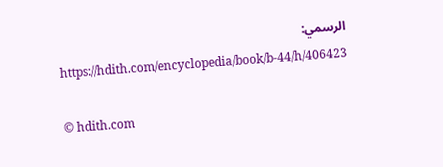الرسمي: https://hdith.com/encyclopedia/book/b-44/h/406423

© hdith.com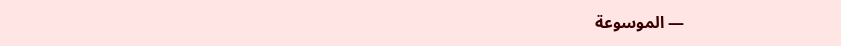— الموسوعة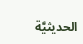الحديثيَّة